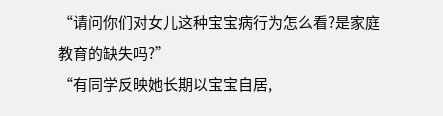“请问你们对女儿这种宝宝病行为怎么看?是家庭教育的缺失吗?”
“有同学反映她长期以宝宝自居,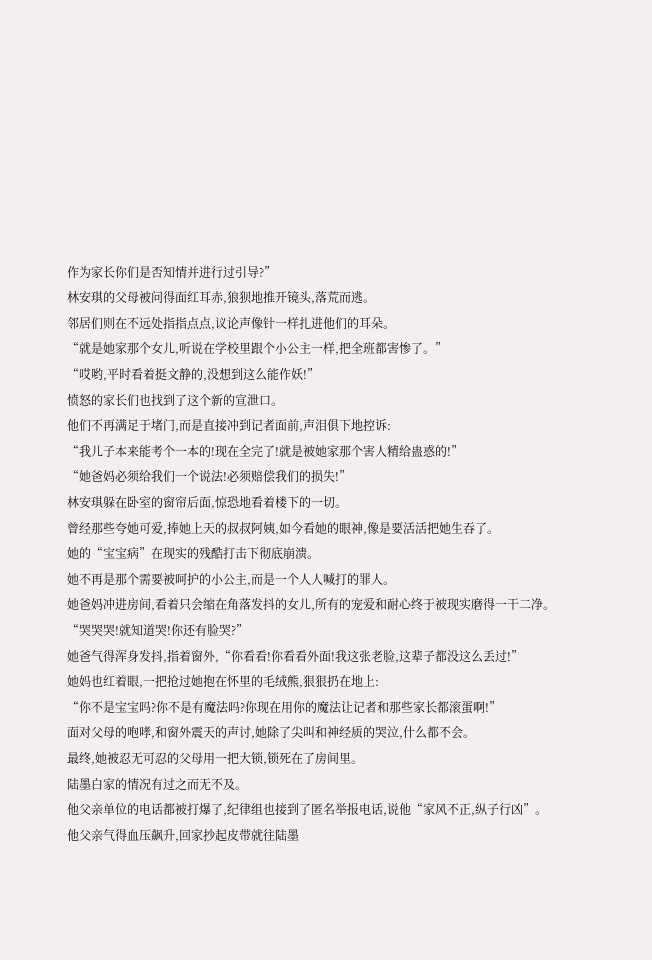作为家长你们是否知情并进行过引导?”
林安琪的父母被问得面红耳赤,狼狈地推开镜头,落荒而逃。
邻居们则在不远处指指点点,议论声像针一样扎进他们的耳朵。
“就是她家那个女儿,听说在学校里跟个小公主一样,把全班都害惨了。”
“哎哟,平时看着挺文静的,没想到这么能作妖!”
愤怒的家长们也找到了这个新的宣泄口。
他们不再满足于堵门,而是直接冲到记者面前,声泪俱下地控诉:
“我儿子本来能考个一本的!现在全完了!就是被她家那个害人精给蛊惑的!”
“她爸妈必须给我们一个说法!必须赔偿我们的损失!”
林安琪躲在卧室的窗帘后面,惊恐地看着楼下的一切。
曾经那些夸她可爱,捧她上天的叔叔阿姨,如今看她的眼神,像是要活活把她生吞了。
她的“宝宝病”在现实的残酷打击下彻底崩溃。
她不再是那个需要被呵护的小公主,而是一个人人喊打的罪人。
她爸妈冲进房间,看着只会缩在角落发抖的女儿,所有的宠爱和耐心终于被现实磨得一干二净。
“哭哭哭!就知道哭!你还有脸哭?”
她爸气得浑身发抖,指着窗外,“你看看!你看看外面!我这张老脸,这辈子都没这么丢过!”
她妈也红着眼,一把抢过她抱在怀里的毛绒熊,狠狠扔在地上:
“你不是宝宝吗?你不是有魔法吗?你现在用你的魔法让记者和那些家长都滚蛋啊!”
面对父母的咆哮,和窗外震天的声讨,她除了尖叫和神经质的哭泣,什么都不会。
最终,她被忍无可忍的父母用一把大锁,锁死在了房间里。
陆墨白家的情况有过之而无不及。
他父亲单位的电话都被打爆了,纪律组也接到了匿名举报电话,说他“家风不正,纵子行凶”。
他父亲气得血压飙升,回家抄起皮带就往陆墨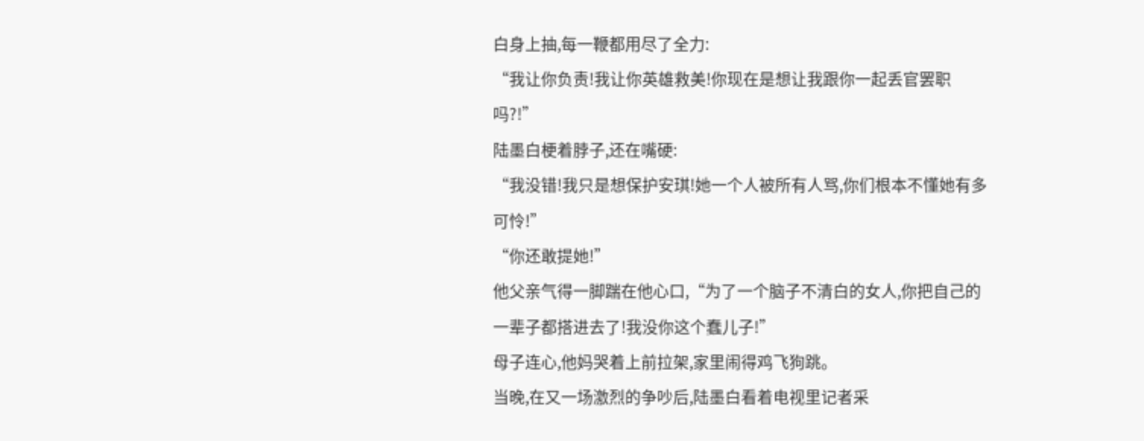白身上抽,每一鞭都用尽了全力:
“我让你负责!我让你英雄救美!你现在是想让我跟你一起丢官罢职吗?!”
陆墨白梗着脖子,还在嘴硬:
“我没错!我只是想保护安琪!她一个人被所有人骂,你们根本不懂她有多可怜!”
“你还敢提她!”
他父亲气得一脚踹在他心口,“为了一个脑子不清白的女人,你把自己的一辈子都搭进去了!我没你这个蠢儿子!”
母子连心,他妈哭着上前拉架,家里闹得鸡飞狗跳。
当晚,在又一场激烈的争吵后,陆墨白看着电视里记者采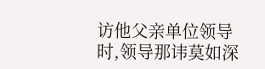访他父亲单位领导时,领导那讳莫如深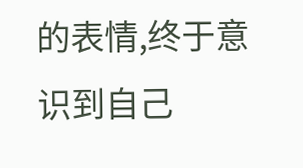的表情,终于意识到自己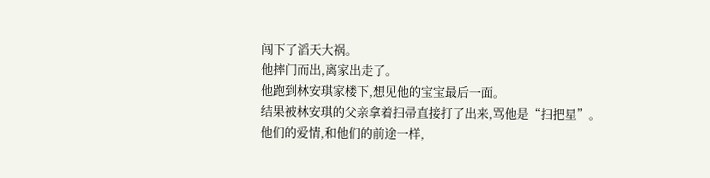闯下了滔天大祸。
他摔门而出,离家出走了。
他跑到林安琪家楼下,想见他的宝宝最后一面。
结果被林安琪的父亲拿着扫帚直接打了出来,骂他是“扫把星”。
他们的爱情,和他们的前途一样,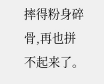摔得粉身碎骨,再也拼不起来了。